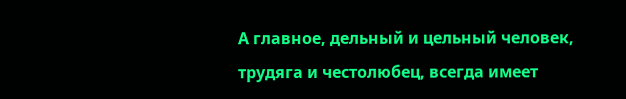А главное, дельный и цельный человек, трудяга и честолюбец, всегда имеет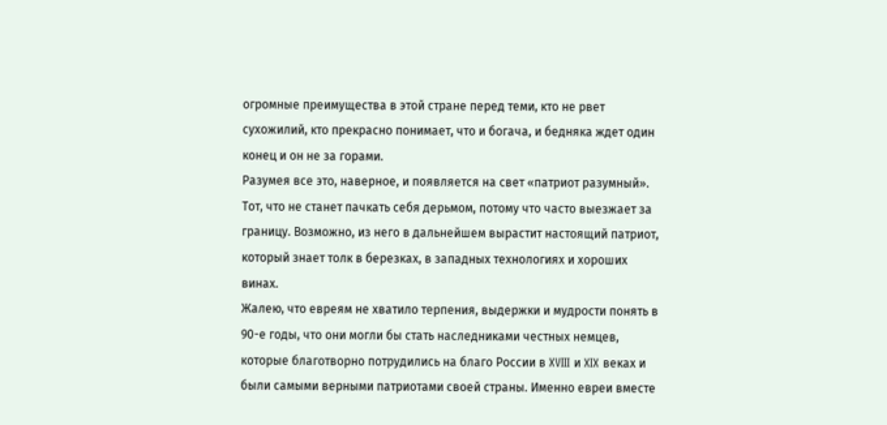огромные преимущества в этой стране перед теми, кто не рвет сухожилий, кто прекрасно понимает, что и богача, и бедняка ждет один конец и он не за горами.
Разумея все это, наверное, и появляется на свет «патриот разумный». Тот, что не станет пачкать себя дерьмом, потому что часто выезжает за границу. Возможно, из него в дальнейшем вырастит настоящий патриот, который знает толк в березках, в западных технологиях и хороших винах.
Жалею, что евреям не хватило терпения, выдержки и мудрости понять в 90-е годы, что они могли бы стать наследниками честных немцев, которые благотворно потрудились на благо России в XVIII и XIX веках и были самыми верными патриотами своей страны. Именно евреи вместе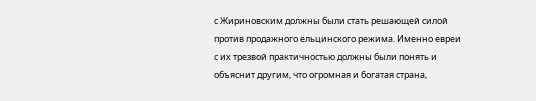с Жириновским должны были стать решающей силой против продажного ельцинского режима. Именно евреи с их трезвой практичностью должны были понять и объяснит другим, что огромная и богатая страна,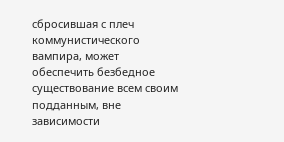сбросившая с плеч коммунистического вампира, может обеспечить безбедное существование всем своим подданным, вне зависимости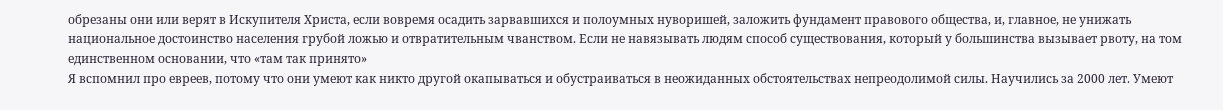обрезаны они или верят в Искупителя Христа, если вовремя осадить зарвавшихся и полоумных нуворишей, заложить фундамент правового общества, и, главное, не унижать национальное достоинство населения грубой ложью и отвратительным чванством. Если не навязывать людям способ существования, который у большинства вызывает рвоту, на том единственном основании, что «там так принято»
Я вспомнил про евреев, потому что они умеют как никто другой окапываться и обустраиваться в неожиданных обстоятельствах непреодолимой силы. Научились за 2000 лет. Умеют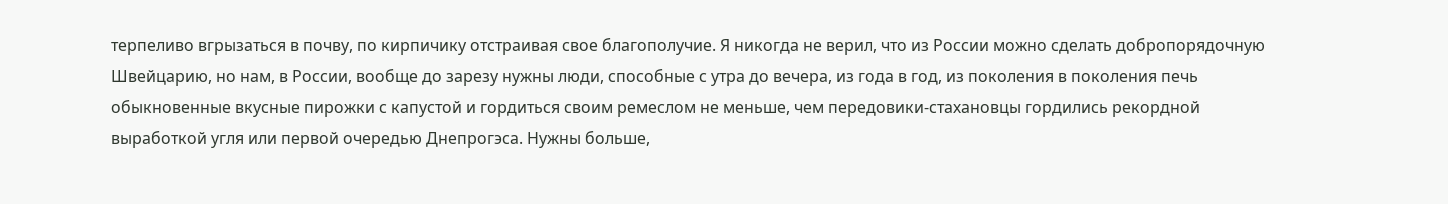терпеливо вгрызаться в почву, по кирпичику отстраивая свое благополучие. Я никогда не верил, что из России можно сделать добропорядочную Швейцарию, но нам, в России, вообще до зарезу нужны люди, способные с утра до вечера, из года в год, из поколения в поколения печь обыкновенные вкусные пирожки с капустой и гордиться своим ремеслом не меньше, чем передовики-стахановцы гордились рекордной выработкой угля или первой очередью Днепрогэса. Нужны больше,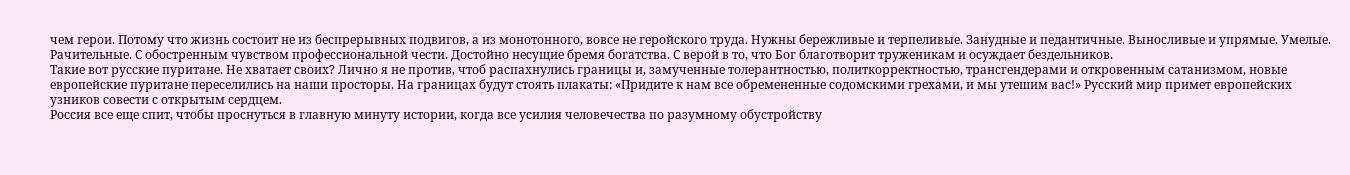чем герои. Потому что жизнь состоит не из беспрерывных подвигов, а из монотонного, вовсе не геройского труда. Нужны бережливые и терпеливые. Занудные и педантичные. Выносливые и упрямые. Умелые. Рачительные. С обостренным чувством профессиональной чести. Достойно несущие бремя богатства. С верой в то, что Бог благотворит труженикам и осуждает бездельников.
Такие вот русские пуритане. Не хватает своих? Лично я не против, чтоб распахнулись границы и, замученные толерантностью, политкорректностью, трансгендерами и откровенным сатанизмом, новые европейские пуритане переселились на наши просторы. На границах будут стоять плакаты: «Придите к нам все обремененные содомскими грехами, и мы утешим вас!» Русский мир примет европейских узников совести с открытым сердцем.
Россия все еще спит, чтобы проснуться в главную минуту истории, когда все усилия человечества по разумному обустройству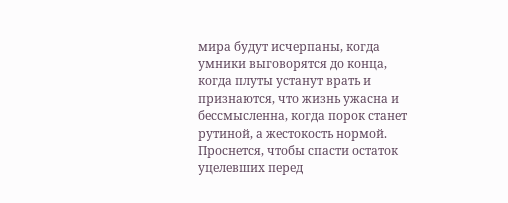мира будут исчерпаны, когда умники выговорятся до конца, когда плуты устанут врать и признаются, что жизнь ужасна и бессмысленна, когда порок станет рутиной, а жестокость нормой. Проснется, чтобы спасти остаток уцелевших перед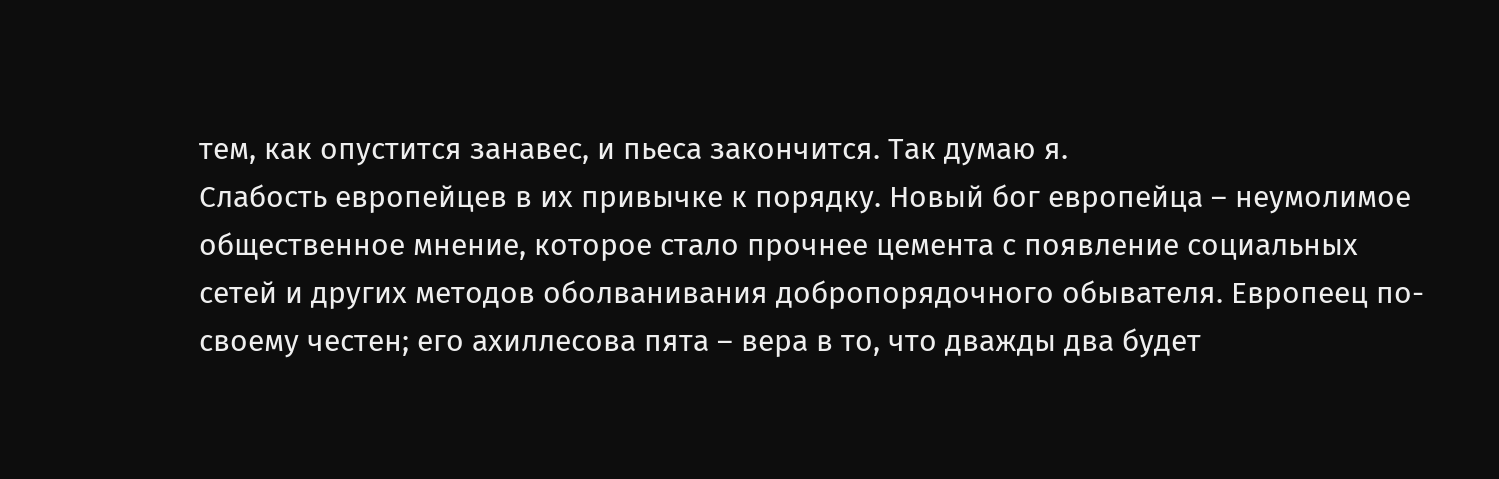тем, как опустится занавес, и пьеса закончится. Так думаю я.
Слабость европейцев в их привычке к порядку. Новый бог европейца – неумолимое общественное мнение, которое стало прочнее цемента с появление социальных сетей и других методов оболванивания добропорядочного обывателя. Европеец по-своему честен; его ахиллесова пята – вера в то, что дважды два будет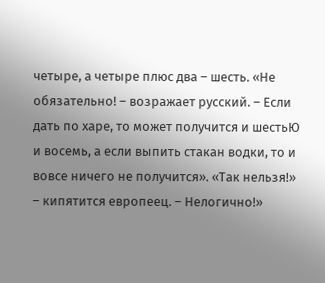четыре, а четыре плюс два – шесть. «Не обязательно! – возражает русский. – Если дать по харе, то может получится и шестьЮ и восемь, а если выпить стакан водки, то и вовсе ничего не получится». «Так нельзя!» – кипятится европеец. – Нелогично!»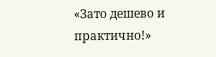«Зато дешево и практично!»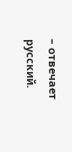– отвечает русский.